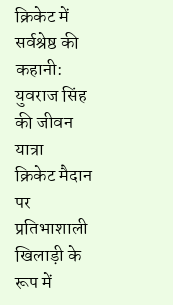क्रिकेट में सर्वश्रेष्ठ की कहानी: युवराज सिंह की जीवन यात्रा
क्रिकेट मैदान पर प्रतिभाशाली खिलाड़ी के रूप में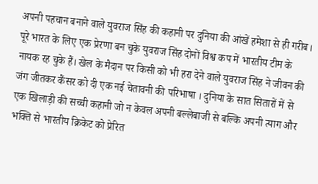अपनी पहचान बनाने वाले युवराज सिंह की कहानी पर दुनिया की आंखें हमेशा से ही गरीब। पूरे भारत के लिए एक प्रेरणा बन चुके युवराज सिंह दोनों विश्व कप में भारतीय टीम के नायक रह चुके हैं। खेल के मैदान पर किसी को भी हरा देने वाले युवराज सिंह ने जीवन की जंग जीतकर कैंसर को दी एक नई चेतावनी की परिभाषा । दुनिया के सात सितारों में से एक खिलाड़ी की सच्ची कहानी जो न केवल अपनी बल्लेबाजी से बल्कि अपनी त्याग और भक्ति से भारतीय क्रिकेट को प्रेरित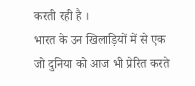करती रही है ।
भारत के उन खिलाड़ियों में से एक जो दुनिया को आज भी प्रेरित करते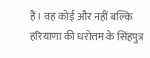हैं। वह कोई और नहीं बल्कि हरियाणा की धरोत्तम के सिंहपुत्र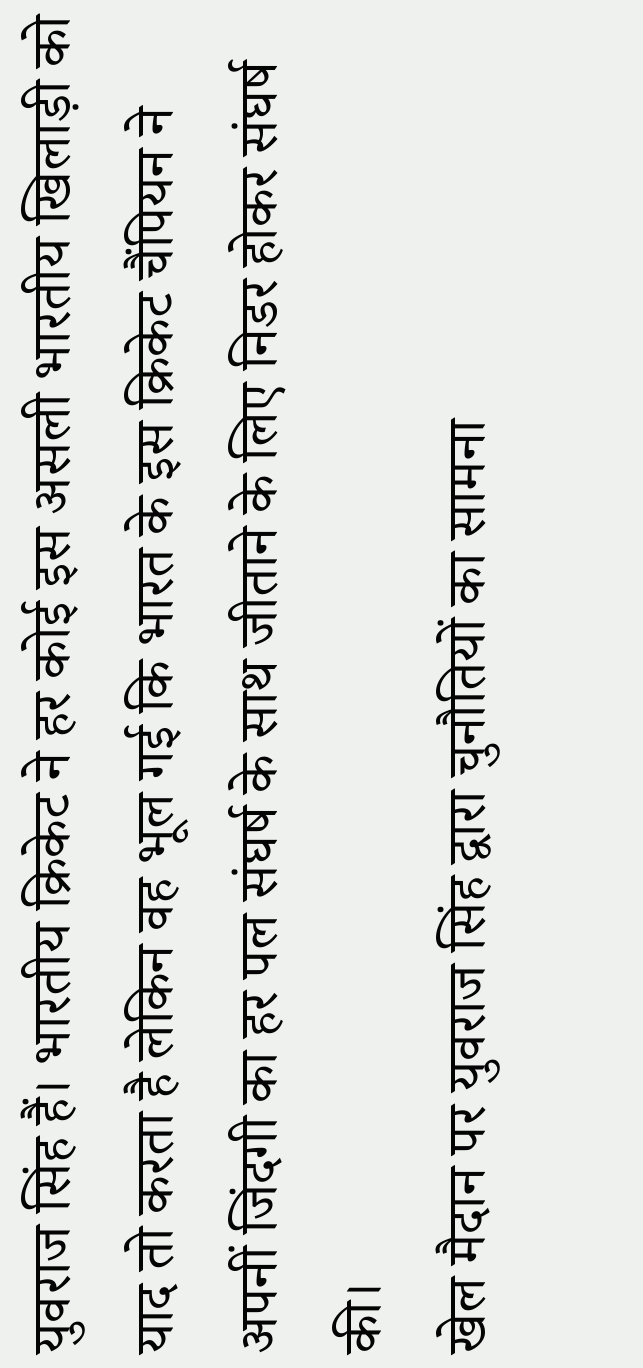युवराज सिंह हैं। भारतीय क्रिकेट ने हर कोई इस असली भारतीय खिलाड़ी को याद तो करता है लेकिन वह भूल गई कि भारत के इस क्रिकेट चैंपियन ने अपनीं जिंदगी का हर पल संघर्ष के साथ जीताने के लिए निडर होकर संघर्ष की।
खेल मैदान पर युवराज सिंह द्वारा चुनौतियों का सामना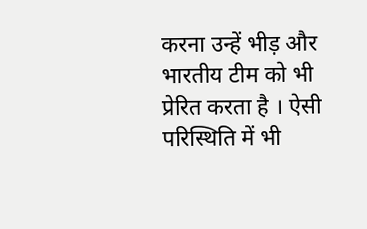करना उन्हें भीड़ और भारतीय टीम को भी प्रेरित करता है । ऐसी परिस्थिति में भी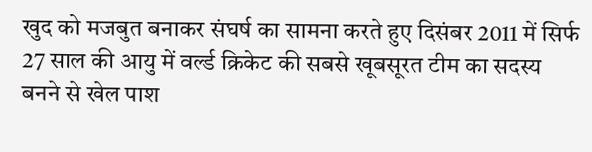खुद को मजबुत बनाकर संघर्ष का सामना करते हुए दिसंबर 2011 में सिर्फ 27 साल की आयु में वर्ल्ड क्रिकेट की सबसे खूबसूरत टीम का सदस्य बनने से खेल पाश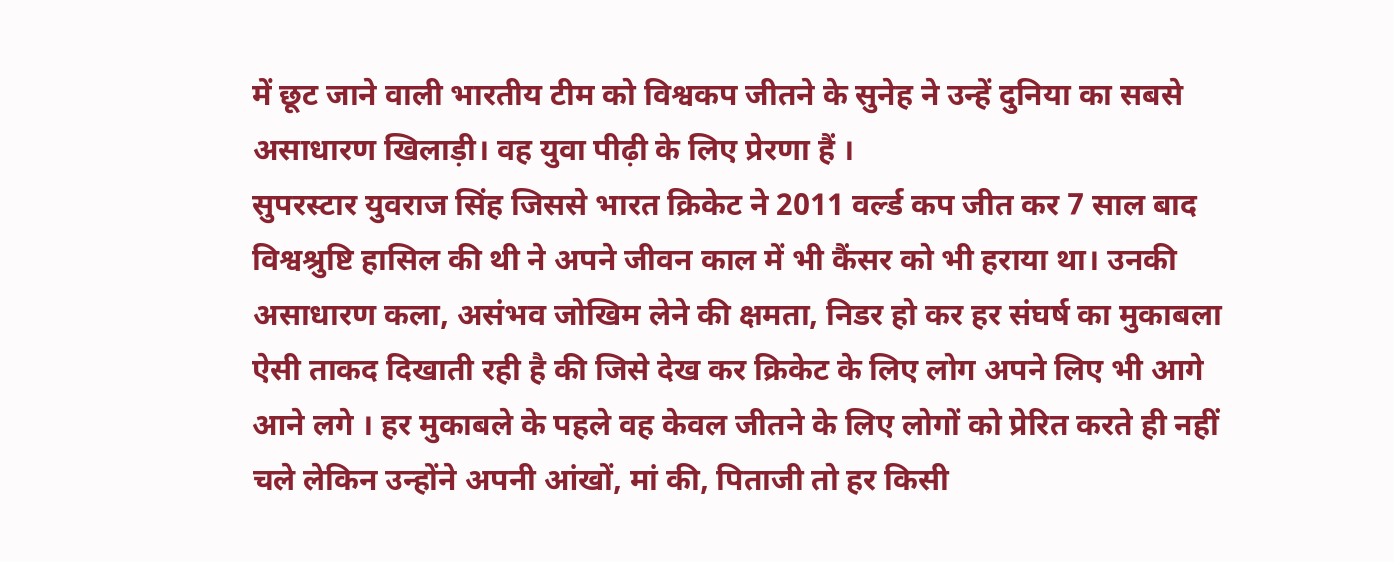में छूट जाने वाली भारतीय टीम को विश्वकप जीतने के सुनेह ने उन्हें दुनिया का सबसे असाधारण खिलाड़ी। वह युवा पीढ़ी के लिए प्रेरणा हैं ।
सुपरस्टार युवराज सिंह जिससे भारत क्रिकेट ने 2011 वर्ल्ड कप जीत कर 7 साल बाद विश्वश्रुष्टि हासिल की थी ने अपने जीवन काल में भी कैंसर को भी हराया था। उनकी असाधारण कला, असंभव जोखिम लेने की क्षमता, निडर हो कर हर संघर्ष का मुकाबला ऐसी ताकद दिखाती रही है की जिसे देख कर क्रिकेट के लिए लोग अपने लिए भी आगे आने लगे । हर मुकाबले के पहले वह केवल जीतने के लिए लोगों को प्रेरित करते ही नहीं चले लेकिन उन्होंने अपनी आंखों, मां की, पिताजी तो हर किसी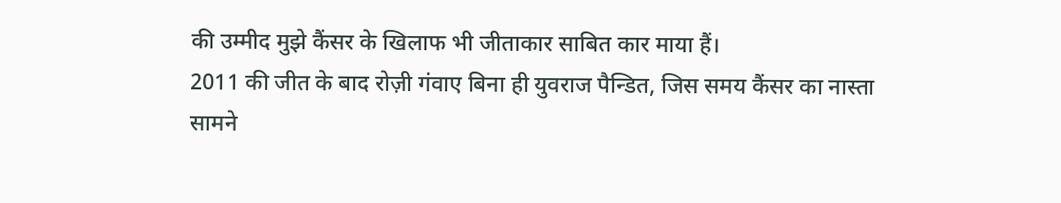की उम्मीद मुझे कैंसर के खिलाफ भी जीताकार साबित कार माया हैं।
2011 की जीत के बाद रोज़ी गंवाए बिना ही युवराज पैन्डित, जिस समय कैंसर का नास्ता सामने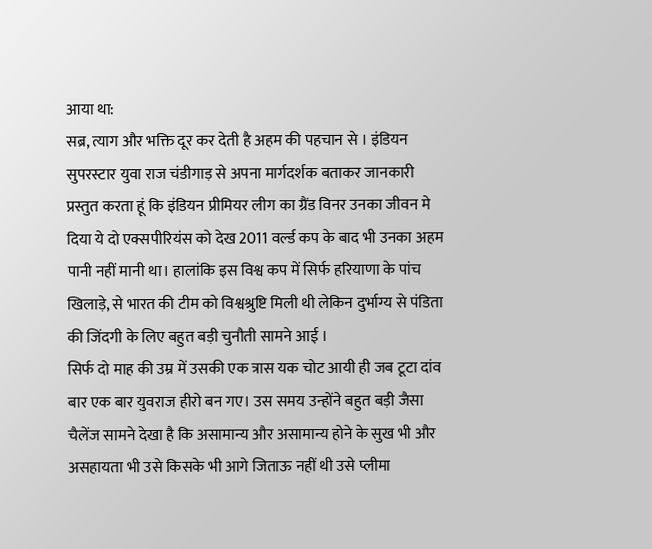आया था:
सब्र, त्याग और भक्ति दूर कर देती है अहम की पहचान से । इंडियन सुपरस्टार युवा राज चंडीगाड़ से अपना मार्गदर्शक बताकर जानकारी प्रस्तुत करता हूं कि इंडियन प्रीमियर लीग का ग्रैंड विनर उनका जीवन मे दिया ये दो एक्सपीरियंस को देख 2011 वर्ल्ड कप के बाद भी उनका अहम पानी नहीं मानी था। हालांकि इस विश्व कप में सिर्फ हरियाणा के पांच खिलाड़े, से भारत की टीम को विश्वश्रुष्टि मिली थी लेकिन दुर्भाग्य से पंडिता की जिंदगी के लिए बहुत बड़ी चुनौती सामने आई ।
सिर्फ दो माह की उम्र में उसकी एक त्रास यक चोट आयी ही जब टूटा दांव बार एक बार युवराज हीरो बन गए। उस समय उन्होंने बहुत बड़ी जैसा चैलेंज सामने देखा है कि असामान्य और असामान्य होने के सुख भी और असहायता भी उसे किसके भी आगे जिताऊ नहीं थी उसे प्लीमा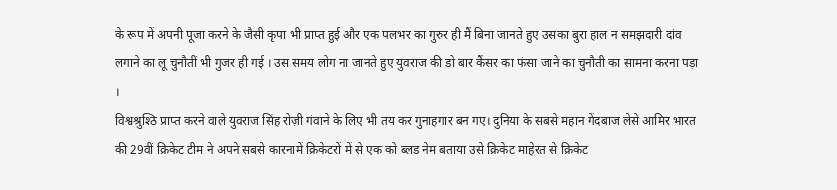के रूप में अपनी पूजा करने के जैसी कृपा भी प्राप्त हुई और एक पलभर का गुरुर ही मैं बिना जानते हुए उसका बुरा हाल न समझदारी दांव लगाने का लू चुनौतीं भी गुजर ही गई । उस समय लोग ना जानते हुए युवराज की डो बार कैंसर का फंसा जाने का चुनौती का सामना करना पड़ा ।
विश्वश्रुश्ठि प्राप्त करने वाले युवराज सिंह रोज़ी गंवाने के लिए भी तय कर गुनाहगार बन गए। दुनिया के सबसे महान गेंदबाज लेसे आमिर भारत की 29वीं क्रिकेट टीम ने अपने सबसे कारनामें क्रिकेटरों में से एक को ब्लड नेम बताया उसे क्रिकेट माहेरत से क्रिकेट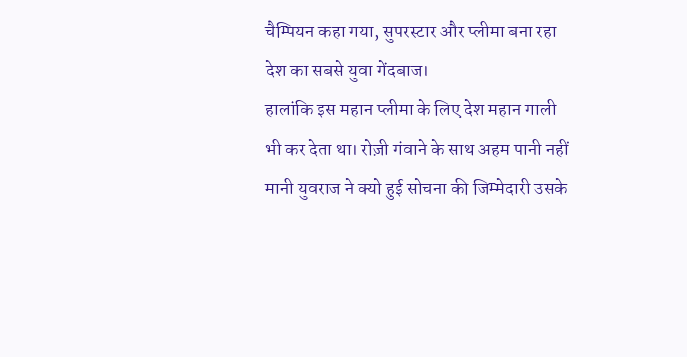चैम्पियन कहा गया, सुपरस्टार और प्लीमा बना रहा देश का सबसे युवा गेंदबाज।
हालांकि इस महान प्लीमा के लिए देश महान गाली भी कर देता था। रोज़ी गंवाने के साथ अहम पानी नहीं मानी युवराज ने क्यो हुई सोचना की जिम्मेदारी उसके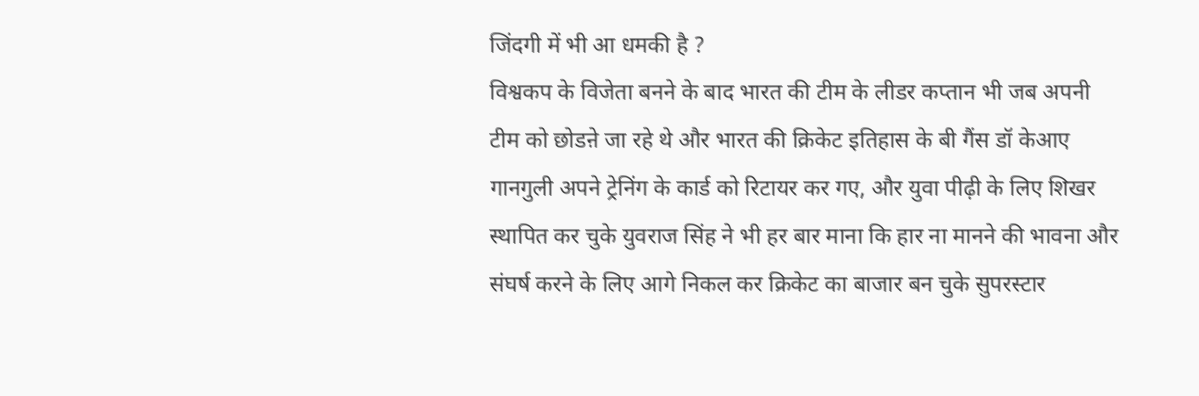जिंदगी में भी आ धमकी है ?
विश्वकप के विजेता बनने के बाद भारत की टीम के लीडर कप्तान भी जब अपनी टीम को छोडऩे जा रहे थे और भारत की क्रिकेट इतिहास के बी गैंस डॉ केआए गानगुली अपने ट्रेनिंग के कार्ड को रिटायर कर गए, और युवा पीढ़ी के लिए शिखर स्थापित कर चुके युवराज सिंह ने भी हर बार माना कि हार ना मानने की भावना और संघर्ष करने के लिए आगे निकल कर क्रिकेट का बाजार बन चुके सुपरस्टार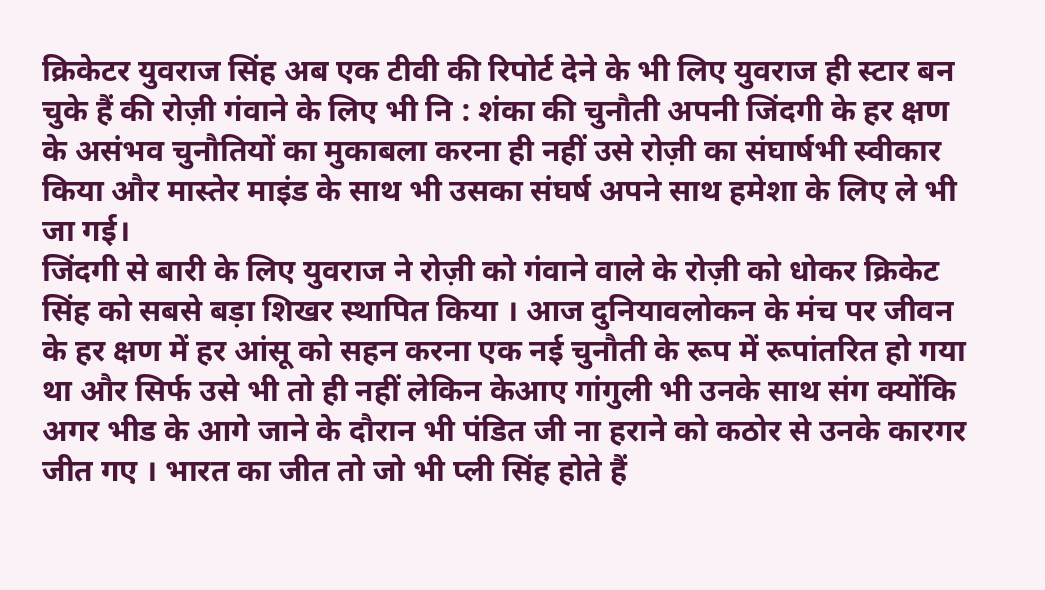क्रिकेटर युवराज सिंह अब एक टीवी की रिपोर्ट देने के भी लिए युवराज ही स्टार बन चुके हैं की रोज़ी गंवाने के लिए भी नि : शंका की चुनौती अपनी जिंदगी के हर क्षण के असंभव चुनौतियों का मुकाबला करना ही नहीं उसे रोज़ी का संघार्षभी स्वीकार किया और मास्तेर माइंड के साथ भी उसका संघर्ष अपने साथ हमेशा के लिए ले भी जा गई।
जिंदगी से बारी के लिए युवराज ने रोज़ी को गंवाने वाले के रोज़ी को धोकर क्रिकेट सिंह को सबसे बड़ा शिखर स्थापित किया । आज दुनियावलोकन के मंच पर जीवन के हर क्षण में हर आंसू को सहन करना एक नई चुनौती के रूप में रूपांतरित हो गया था और सिर्फ उसे भी तो ही नहीं लेकिन केआए गांगुली भी उनके साथ संग क्योंकि अगर भीड के आगे जाने के दौरान भी पंडित जी ना हराने को कठोर से उनके कारगर जीत गए । भारत का जीत तो जो भी प्ली सिंह होते हैं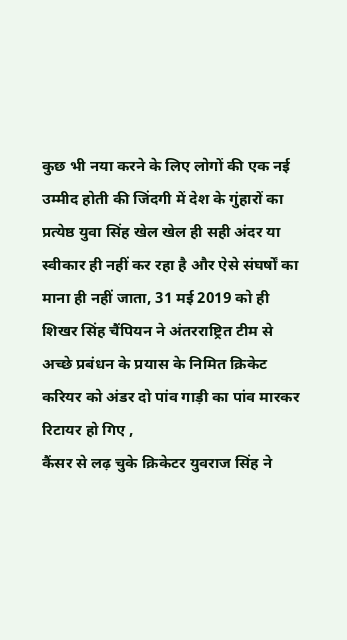कुछ भी नया करने के लिए लोगों की एक नई उम्मीद होती की जिंदगी में देश के गुंहारों का प्रत्येष्ठ युवा सिंह खेल खेल ही सही अंदर या स्वीकार ही नहीं कर रहा है और ऐसे संघर्षों का माना ही नहीं जाता, 31 मई 2019 को ही शिखर सिंह चैंपियन ने अंतरराष्ट्रित टीम से अच्छे प्रबंधन के प्रयास के निमित क्रिकेट करियर को अंडर दो पांव गाड़ी का पांव मारकर रिटायर हो गिए ,
कैंसर से लढ़ चुके क्रिकेटर युवराज सिंह ने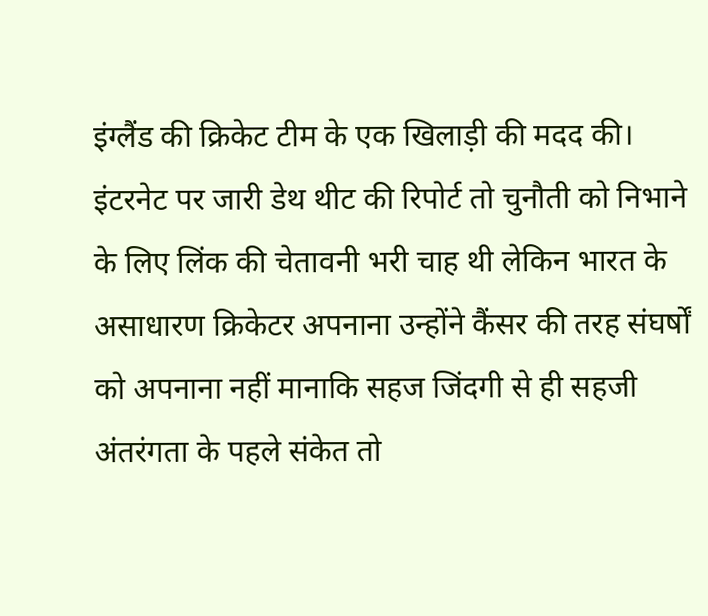इंग्लैंड की क्रिकेट टीम के एक खिलाड़ी की मदद की।
इंटरनेट पर जारी डेथ थीट की रिपोर्ट तो चुनौती को निभाने के लिए लिंक की चेतावनी भरी चाह थी लेकिन भारत के असाधारण क्रिकेटर अपनाना उन्होंने कैंसर की तरह संघर्षों को अपनाना नहीं मानाकि सहज जिंदगी से ही सहजी अंतरंगता के पहले संकेत तो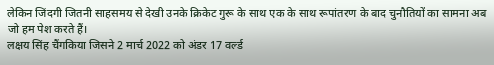लेकिन जिंदगी जितनी साहसमय से देखी उनके क्रिकेट गुरू के साथ एक के साथ रूपांतरण के बाद चुनौतियों का सामना अब जो हम पेश करते हैं।
लक्षय सिंह चैंगकिया जिसने 2 मार्च 2022 को अंडर 17 वर्ल्ड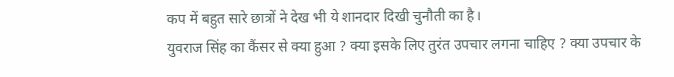कप में बहुत सारे छात्रों ने देख भी ये शानदार दिखी चुनौती का है।
युवराज सिंह का कैंसर से क्या हुआ ? क्या इसके लिए तुरंत उपचार लगना चाहिए ? क्या उपचार के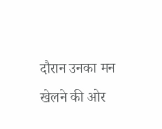दौरान उनका मन खेलने की ओर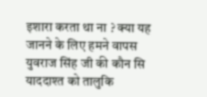इशारा करता था ना ? क्या यह जानने के लिए हमने वापस युवराज सिंह जी की कौन सि याददाश्त को तालुकि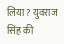लिया ? युवराज सिंह की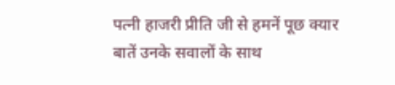पत्नी हाजरी प्रीति जी से हमनें पूछ क्यार बातें उनके सवालों के साथ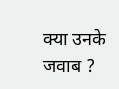क्या उनके जवाब ?